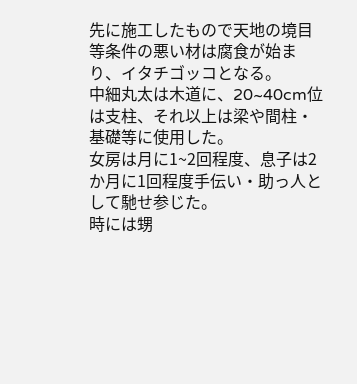先に施工したもので天地の境目等条件の悪い材は腐食が始まり、イタチゴッコとなる。
中細丸太は木道に、20~40cm位は支柱、それ以上は梁や間柱・基礎等に使用した。
女房は月に1~2回程度、息子は2か月に1回程度手伝い・助っ人として馳せ参じた。
時には甥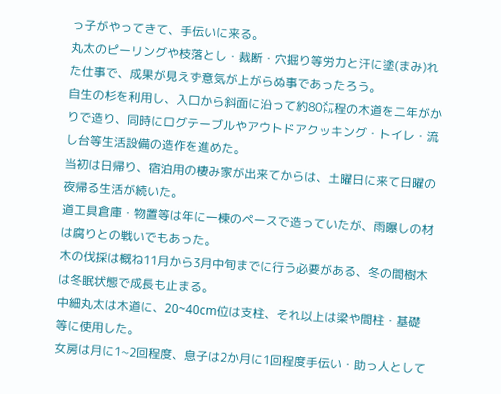っ子がやってきて、手伝いに来る。
丸太のピーリングや枝落とし・裁断・穴掘り等労力と汗に塗(まみ)れた仕事で、成果が見えず意気が上がらぬ事であったろう。
自生の杉を利用し、入口から斜面に沿って約80㍍程の木道を二年がかりで造り、同時にログテーブルやアウトドアクッキング・トイレ・流し台等生活設備の造作を進めた。
当初は日帰り、宿泊用の棲み家が出来てからは、土曜日に来て日曜の夜帰る生活が続いた。
道工具倉庫・物置等は年に一棟のペースで造っていたが、雨曝しの材は腐りとの戦いでもあった。
木の伐採は概ね11月から3月中旬までに行う必要がある、冬の間樹木は冬眠状態で成長も止まる。
中細丸太は木道に、20~40cm位は支柱、それ以上は梁や間柱・基礎等に使用した。
女房は月に1~2回程度、息子は2か月に1回程度手伝い・助っ人として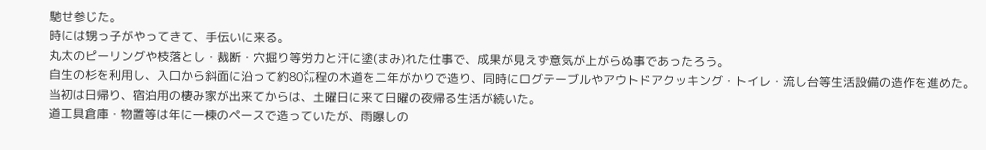馳せ参じた。
時には甥っ子がやってきて、手伝いに来る。
丸太のピーリングや枝落とし・裁断・穴掘り等労力と汗に塗(まみ)れた仕事で、成果が見えず意気が上がらぬ事であったろう。
自生の杉を利用し、入口から斜面に沿って約80㍍程の木道を二年がかりで造り、同時にログテーブルやアウトドアクッキング・トイレ・流し台等生活設備の造作を進めた。
当初は日帰り、宿泊用の棲み家が出来てからは、土曜日に来て日曜の夜帰る生活が続いた。
道工具倉庫・物置等は年に一棟のペースで造っていたが、雨曝しの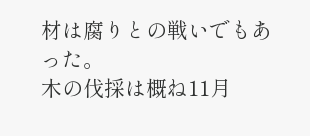材は腐りとの戦いでもあった。
木の伐採は概ね11月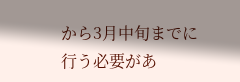から3月中旬までに行う必要があ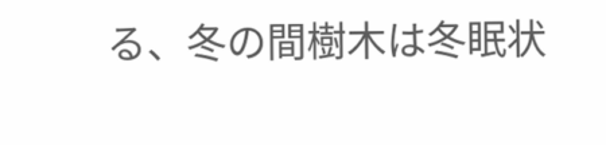る、冬の間樹木は冬眠状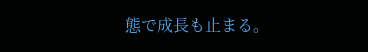態で成長も止まる。